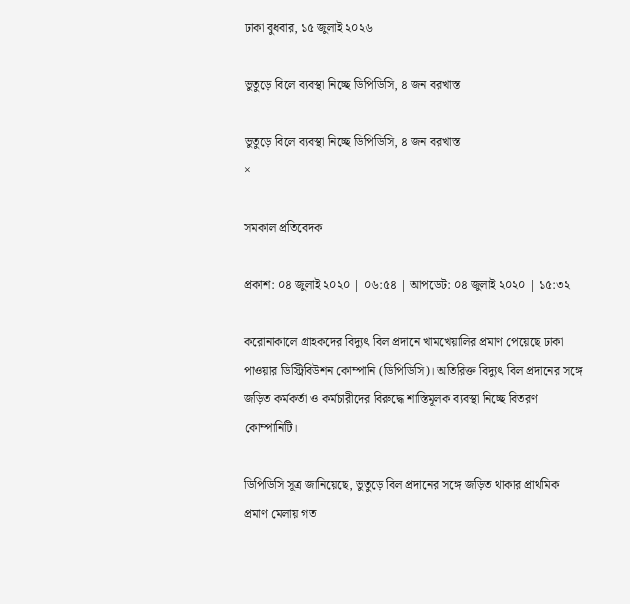ঢাকা বুধবার, ১৫ জুলাই ২০২৬

ভুতুড়ে বিলে ব্যবস্থা নিচ্ছে ডিপিডিসি, ৪ জন বরখাস্ত

ভুতুড়ে বিলে ব্যবস্থা নিচ্ছে ডিপিডিসি, ৪ জন বরখাস্ত
×

সমকাল প্রতিবেদক

প্রকাশ: ০৪ জুলাই ২০২০ | ০৬:৫৪ | আপডেট: ০৪ জুলাই ২০২০ | ১৫:৩২

করোনাকালে গ্রাহকদের বিদ্যুৎ বিল প্রদানে খামখেয়ালির প্রমাণ পেয়েছে ঢাকা পাওয়ার ডিস্ট্রিবিউশন কোম্পানি (ডিপিডিসি)। অতিরিক্ত বিদ্যুৎ বিল প্রদানের সঙ্গে জড়িত কর্মকর্তা ও কর্মচারীদের বিরুদ্ধে শাস্তিমূলক ব্যবস্থা নিচ্ছে বিতরণ কোম্পানিটি।

ডিপিডিসি সূত্র জানিয়েছে, ভুতুড়ে বিল প্রদানের সঙ্গে জড়িত থাকার প্রাথমিক প্রমাণ মেলায় গত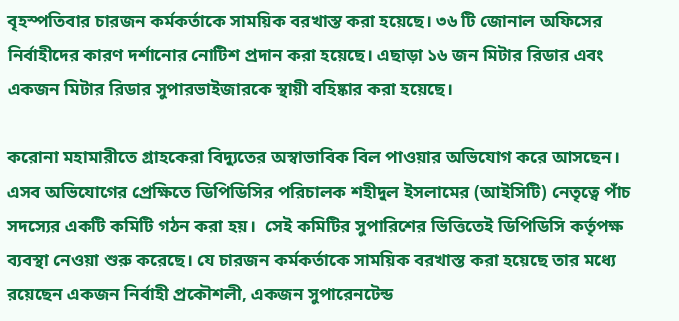বৃহস্পতিবার চারজন কর্মকর্তাকে সাময়িক বরখাস্ত করা হয়েছে। ৩৬ টি জোনাল অফিসের নির্বাহীদের কারণ দর্শানোর নোটিশ প্রদান করা হয়েছে। এছাড়া ১৬ জন মিটার রিডার এবং একজন মিটার রিডার সুপারভাইজারকে স্থায়ী বহিষ্কার করা হয়েছে।

করোনা মহামারীতে গ্রাহকেরা বিদ্যুতের অস্বাভাবিক বিল পাওয়ার অভিযোগ করে আসছেন। এসব অভিযোগের প্রেক্ষিতে ডিপিডিসির পরিচালক শহীদুল ইসলামের (আইসিটি) নেতৃত্বে পাঁচ সদস্যের একটি কমিটি গঠন করা হয়।  সেই কমিটির সুপারিশের ভিত্তিতেই ডিপিডিসি কর্তৃপক্ষ ব্যবস্থা নেওয়া শুরু করেছে। যে চারজন কর্মকর্তাকে সাময়িক বরখাস্ত করা হয়েছে তার মধ্যে রয়েছেন একজন নির্বাহী প্রকৌশলী, একজন সুপারেনটেন্ড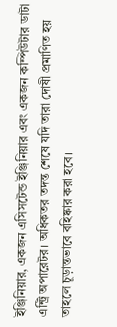ইঞ্জিনিয়ার, একজন এসিসটেন্ড ইঞ্জিনিয়ার এবং একজন কম্পিউটার ডাটা এন্ট্রি অপারেটর। অধিকতর তদন্ত শেষে যদি তারা দোষী প্রমাণিত হয় তাহলে চূড়ান্তভাবে বহিষ্কার করা হবে।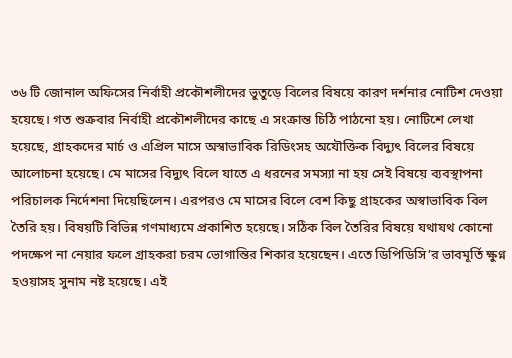৩৬ টি জোনাল অফিসের নির্বাহী প্রকৌশলীদের ভুতুড়ে বিলের বিষয়ে কারণ দর্শনার নোটিশ দেওয়া হয়েছে। গত শুক্রবার নির্বাহী প্রকৌশলীদের কাছে এ সংক্রান্ত চিঠি পাঠনো হয়। নোটিশে লেখা হয়েছে, গ্রাহকদের মার্চ ও এপ্রিল মাসে অস্বাভাবিক রিডিংসহ অযৌক্তিক বিদ্যুৎ বিলের বিষয়ে আলোচনা হয়েছে। মে মাসের বিদ্যুৎ বিলে যাতে এ ধরনের সমস্যা না হয় সেই বিষয়ে ব্যবস্থাপনা পরিচালক নির্দেশনা দিয়েছিলেন। এরপরও মে মাসের বিলে বেশ কিছু গ্রাহকের অস্বাভাবিক বিল তৈরি হয়। বিষয়টি বিভিন্ন গণমাধ্যমে প্রকাশিত হয়েছে। সঠিক বিল তৈরির বিষয়ে যথাযথ কোনো পদক্ষেপ না নেয়ার ফলে গ্রাহকরা চরম ভোগান্তির শিকার হয়েছেন। এতে ডিপিডিসি’র ভাবমূর্তি ক্ষুণ্ন হওয়াসহ সুনাম নষ্ট হয়েছে। এই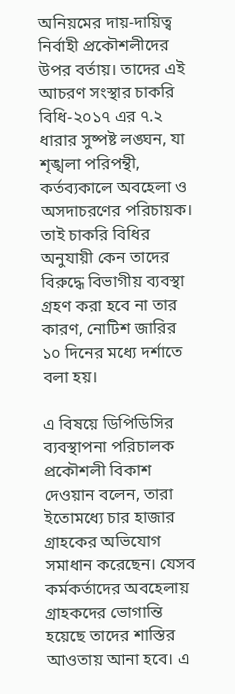অনিয়মের দায়-দায়িত্ব নির্বাহী প্রকৌশলীদের উপর বর্তায়। তাদের এই আচরণ সংস্থার চাকরি বিধি-২০১৭ এর ৭.২ ধারার সুষ্পষ্ট লঙ্ঘন, যা শৃঙ্খলা পরিপন্থী, কর্তব্যকালে অবহেলা ও অসদাচরণের পরিচায়ক। তাই চাকরি বিধির অনুযায়ী কেন তাদের বিরুদ্ধে বিভাগীয় ব্যবস্থা গ্রহণ করা হবে না তার কারণ, নোটিশ জারির ১০ দিনের মধ্যে দর্শাতে বলা হয়।

এ বিষয়ে ডিপিডিসির ব্যবস্থাপনা পরিচালক প্রকৌশলী বিকাশ দেওয়ান বলেন, তারা ইতোমধ্যে চার হাজার গ্রাহকের অভিযোগ সমাধান করেছেন। যেসব কর্মকর্তাদের অবহেলায় গ্রাহকদের ভোগান্তি হয়েছে তাদের শাস্তির আওতায় আনা হবে। এ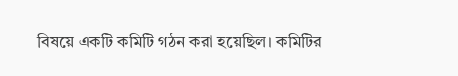বিষয়ে একটি কমিটি গঠন করা হয়েছিল। কমিটির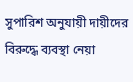সুপারিশ অনুযায়ী দায়ীদের বিরুদ্ধে ব্যবস্থা নেয়া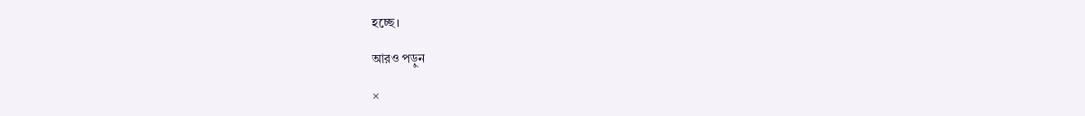হচ্ছে।

আরও পড়ুন

×